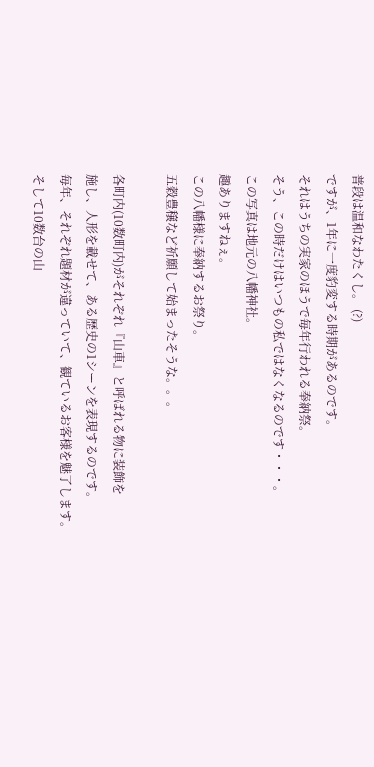普段は温和なわたくし。 (?)
ですが、1年に一度豹変する時期があるのです。
それはうちの実家のほうで毎年行われる奉納祭。
そう、この時だけはいつもの私ではなくなるのです・・・。
この写真は地元の八幡神社。
趣ありますねぇ。
この八幡様に奉納するお祭り。
五穀豊穣など祈願して始まったそうな。。。

各町内(10数町内)がそれぞれ『山車』と呼ばれる物に装飾を
施し、人形を載せて、ある歴史の1シーンを表現するのです。
毎年、それぞれ題材が違っていて、観ているお客様を魅了します。
そして10数台の山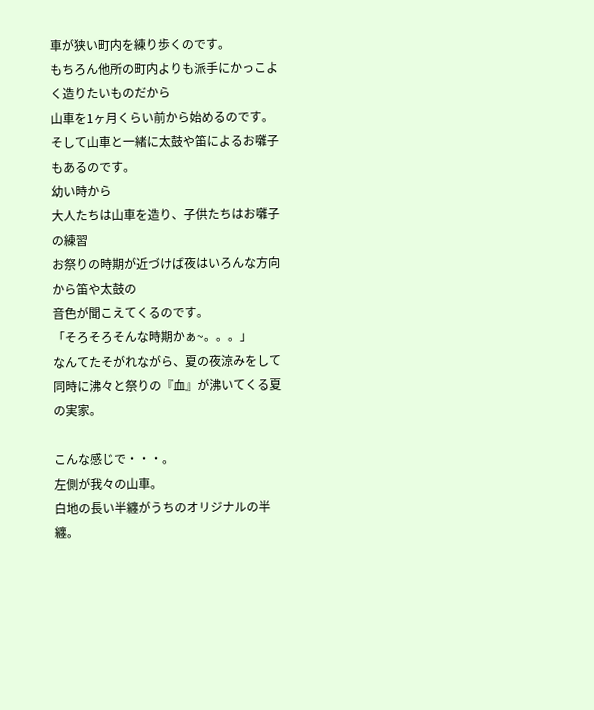車が狭い町内を練り歩くのです。
もちろん他所の町内よりも派手にかっこよく造りたいものだから
山車を1ヶ月くらい前から始めるのです。
そして山車と一緒に太鼓や笛によるお囃子もあるのです。
幼い時から
大人たちは山車を造り、子供たちはお囃子の練習
お祭りの時期が近づけば夜はいろんな方向から笛や太鼓の
音色が聞こえてくるのです。
「そろそろそんな時期かぁ~。。。」
なんてたそがれながら、夏の夜涼みをして
同時に沸々と祭りの『血』が沸いてくる夏の実家。

こんな感じで・・・。
左側が我々の山車。
白地の長い半纏がうちのオリジナルの半纏。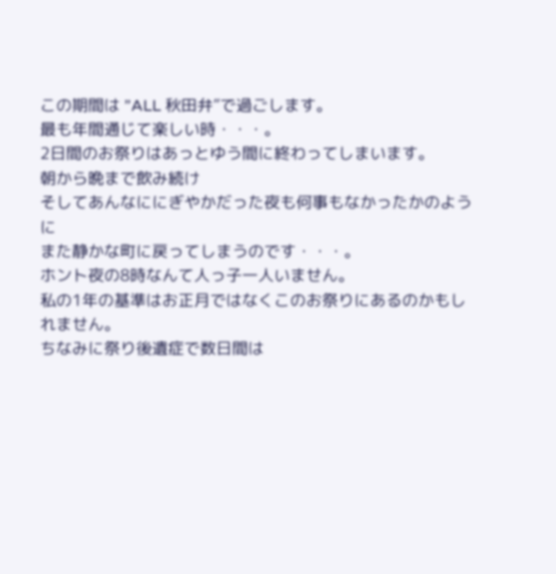この期間は ”ALL 秋田弁”で過ごします。
最も年間通じて楽しい時・・・。
2日間のお祭りはあっとゆう間に終わってしまいます。
朝から晩まで飲み続け
そしてあんなににぎやかだった夜も何事もなかったかのように
また静かな町に戻ってしまうのです・・・。
ホント夜の8時なんて人っ子一人いません。
私の1年の基準はお正月ではなくこのお祭りにあるのかもしれません。
ちなみに祭り後遺症で数日間は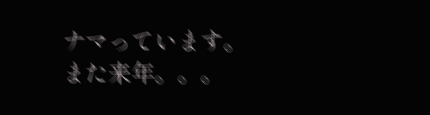ナマっています。
また来年。。。